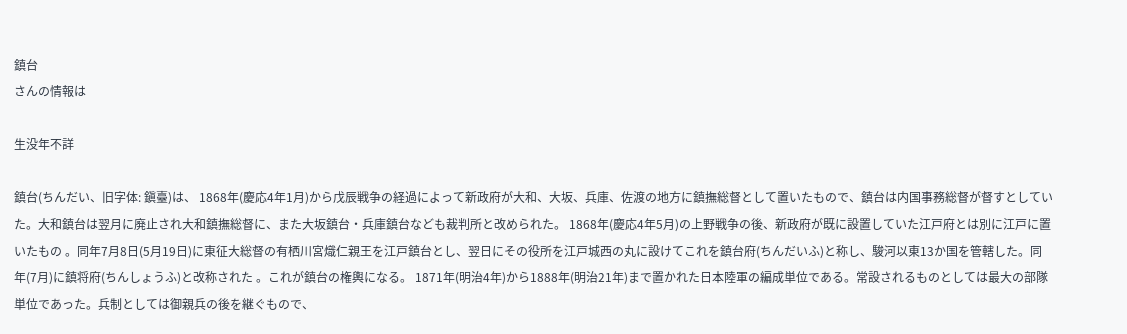鎮台
さんの情報は

生没年不詳

鎮台(ちんだい、旧字体: 鎭臺)は、 1868年(慶応4年1月)から戊辰戦争の経過によって新政府が大和、大坂、兵庫、佐渡の地方に鎮撫総督として置いたもので、鎮台は内国事務総督が督すとしていた。大和鎮台は翌月に廃止され大和鎮撫総督に、また大坂鎮台・兵庫鎮台なども裁判所と改められた。 1868年(慶応4年5月)の上野戦争の後、新政府が既に設置していた江戸府とは別に江戸に置いたもの 。同年7月8日(5月19日)に東征大総督の有栖川宮熾仁親王を江戸鎮台とし、翌日にその役所を江戸城西の丸に設けてこれを鎮台府(ちんだいふ)と称し、駿河以東13か国を管轄した。同年(7月)に鎮将府(ちんしょうふ)と改称された 。これが鎮台の権輿になる。 1871年(明治4年)から1888年(明治21年)まで置かれた日本陸軍の編成単位である。常設されるものとしては最大の部隊単位であった。兵制としては御親兵の後を継ぐもので、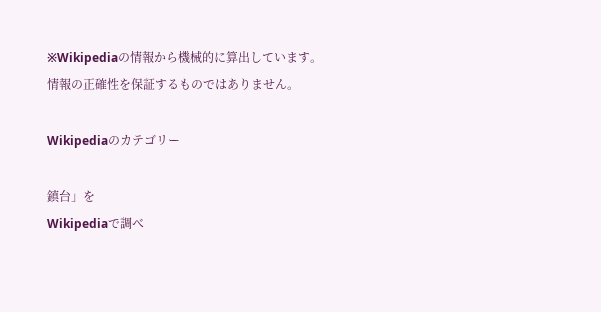※Wikipediaの情報から機械的に算出しています。
情報の正確性を保証するものではありません。

Wikipediaのカテゴリー

鎮台」を
Wikipediaで調べ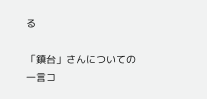る

「鎮台」さんについての
一言コ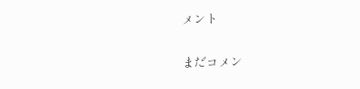メント

まだコメン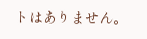トはありません。